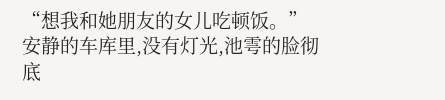“想我和她朋友的女儿吃顿饭。”安静的车库里,没有灯光,池雩的脸彻底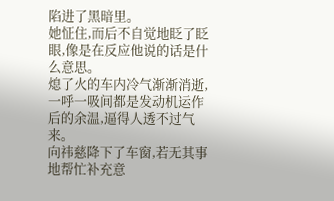陷进了黑暗里。
她怔住,而后不自觉地眨了眨眼,像是在反应他说的话是什么意思。
熄了火的车内冷气渐渐消逝,一呼一吸间都是发动机运作后的余温,逼得人透不过气来。
向祎慈降下了车窗,若无其事地帮忙补充意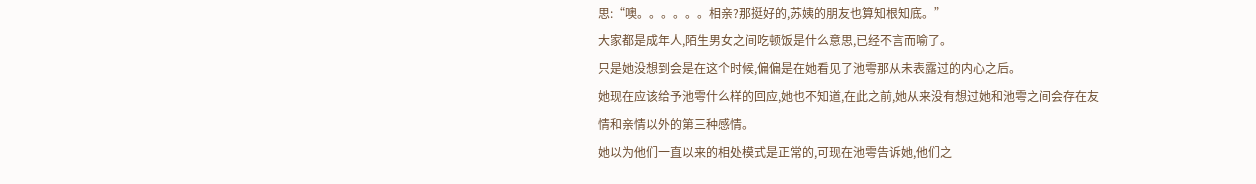思:“噢。。。。。。相亲?那挺好的,苏姨的朋友也算知根知底。”
大家都是成年人,陌生男女之间吃顿饭是什么意思,已经不言而喻了。
只是她没想到会是在这个时候,偏偏是在她看见了池雩那从未表露过的内心之后。
她现在应该给予池雩什么样的回应,她也不知道,在此之前,她从来没有想过她和池雩之间会存在友情和亲情以外的第三种感情。
她以为他们一直以来的相处模式是正常的,可现在池雩告诉她,他们之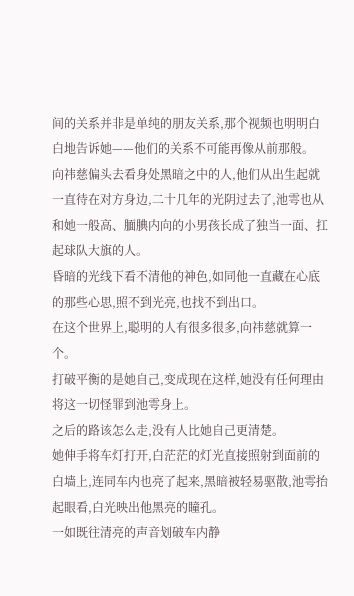间的关系并非是单纯的朋友关系,那个视频也明明白白地告诉她——他们的关系不可能再像从前那般。
向祎慈偏头去看身处黑暗之中的人,他们从出生起就一直待在对方身边,二十几年的光阴过去了,池雩也从和她一般高、腼腆内向的小男孩长成了独当一面、扛起球队大旗的人。
昏暗的光线下看不清他的神色,如同他一直藏在心底的那些心思,照不到光亮,也找不到出口。
在这个世界上,聪明的人有很多很多,向祎慈就算一个。
打破平衡的是她自己,变成现在这样,她没有任何理由将这一切怪罪到池雩身上。
之后的路该怎么走,没有人比她自己更清楚。
她伸手将车灯打开,白茫茫的灯光直接照射到面前的白墙上,连同车内也亮了起来,黑暗被轻易驱散,池雩抬起眼看,白光映出他黑亮的瞳孔。
一如既往清亮的声音划破车内静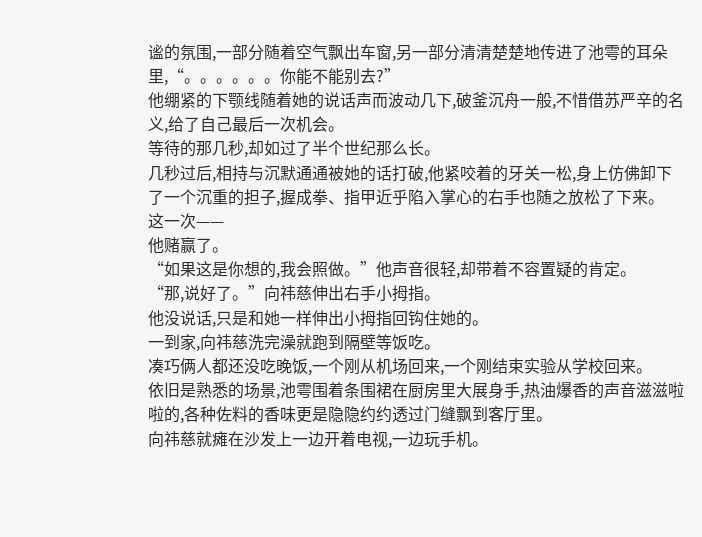谧的氛围,一部分随着空气飘出车窗,另一部分清清楚楚地传进了池雩的耳朵里,“。。。。。。你能不能别去?”
他绷紧的下颚线随着她的说话声而波动几下,破釜沉舟一般,不惜借苏严辛的名义,给了自己最后一次机会。
等待的那几秒,却如过了半个世纪那么长。
几秒过后,相持与沉默通通被她的话打破,他紧咬着的牙关一松,身上仿佛卸下了一个沉重的担子,握成拳、指甲近乎陷入掌心的右手也随之放松了下来。
这一次——
他赌赢了。
“如果这是你想的,我会照做。”他声音很轻,却带着不容置疑的肯定。
“那,说好了。”向祎慈伸出右手小拇指。
他没说话,只是和她一样伸出小拇指回钩住她的。
一到家,向祎慈洗完澡就跑到隔壁等饭吃。
凑巧俩人都还没吃晚饭,一个刚从机场回来,一个刚结束实验从学校回来。
依旧是熟悉的场景,池雩围着条围裙在厨房里大展身手,热油爆香的声音滋滋啦啦的,各种佐料的香味更是隐隐约约透过门缝飘到客厅里。
向祎慈就瘫在沙发上一边开着电视,一边玩手机。